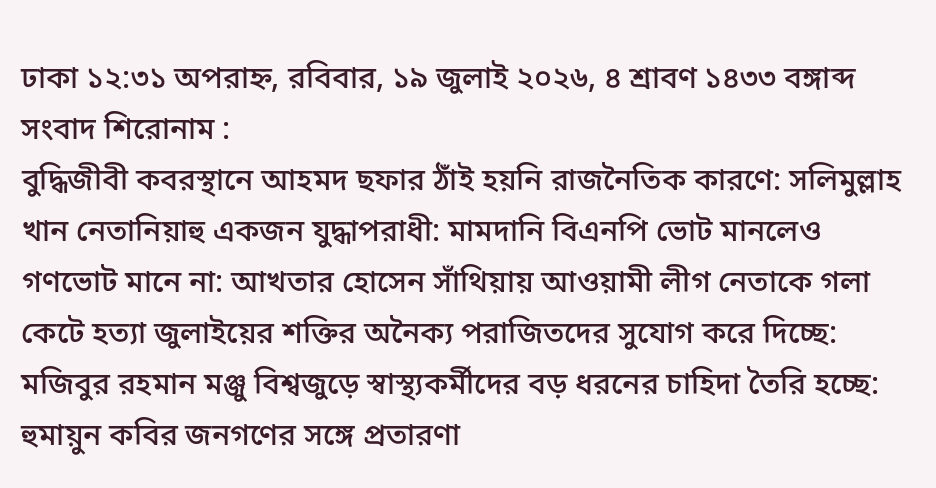ঢাকা ১২:৩১ অপরাহ্ন, রবিবার, ১৯ জুলাই ২০২৬, ৪ শ্রাবণ ১৪৩৩ বঙ্গাব্দ
সংবাদ শিরোনাম :
বুদ্ধিজীবী কবরস্থানে আহমদ ছফার ঠাঁই হয়নি রাজনৈতিক কারণে: সলিমুল্লাহ খান নেতানিয়াহু একজন যুদ্ধাপরাধী: মামদানি বিএনপি ভোট মানলেও গণভোট মানে না: আখতার হোসেন সাঁথিয়ায় আওয়ামী লীগ নেতাকে গলা কেটে হত্যা জুলাইয়ের শক্তির অনৈক্য পরাজিতদের সুযোগ করে দিচ্ছে: মজিবুর রহমান মঞ্জু বিশ্বজুড়ে স্বাস্থ্যকর্মীদের বড় ধরনের চাহিদা তৈরি হচ্ছে: হুমায়ুন কবির জনগণের সঙ্গে প্রতারণা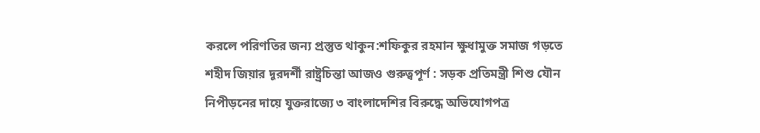করলে পরিণতির জন্য প্রস্তুত থাকুন:শফিকুর রহমান ক্ষুধামুক্ত সমাজ গড়তে শহীদ জিয়ার দূরদর্শী রাষ্ট্রচিন্তা আজও গুরুত্বপূর্ণ : সড়ক প্রতিমন্ত্রী শিশু যৌন নিপীড়নের দায়ে যুক্তরাজ্যে ৩ বাংলাদেশির বিরুদ্ধে অভিযোগপত্র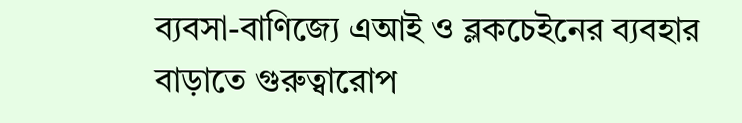ব্যবসা-বাণিজ্যে এআই ও ব্লকচেইনের ব্যবহার বাড়াতে গুরুত্বারোপ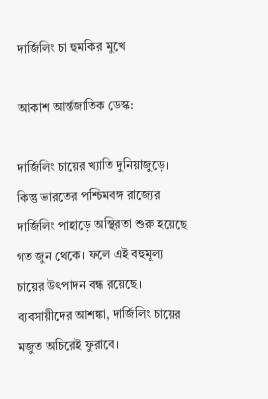দার্জিলিং চা হুমকির মুখে

আকাশ আর্ন্তজাতিক ডেস্ক:

দার্জিলিং চায়ের খ্যাতি দুনিয়াজুড়ে। কিন্তু ভারতের পশ্চিমবঙ্গ রাজ্যের দার্জিলিং পাহাড়ে অস্থিরতা শুরু হয়েছে গত জুন থেকে। ফলে এই বহুমূল্য চায়ের উৎপাদন বন্ধ রয়েছে। ব্যবসায়ীদের আশঙ্কা, দার্জিলিং চায়ের মজুত অচিরেই ফুরাবে।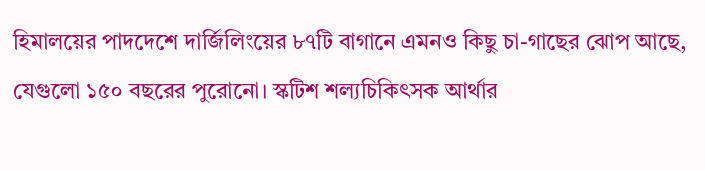হিমালয়ের পাদদেশে দার্জিলিংয়ের ৮৭টি বাগানে এমনও কিছু চা-গাছের ঝোপ আছে, যেগুলো ১৫০ বছরের পুরোনো। স্কটিশ শল্যচিকিৎসক আর্থার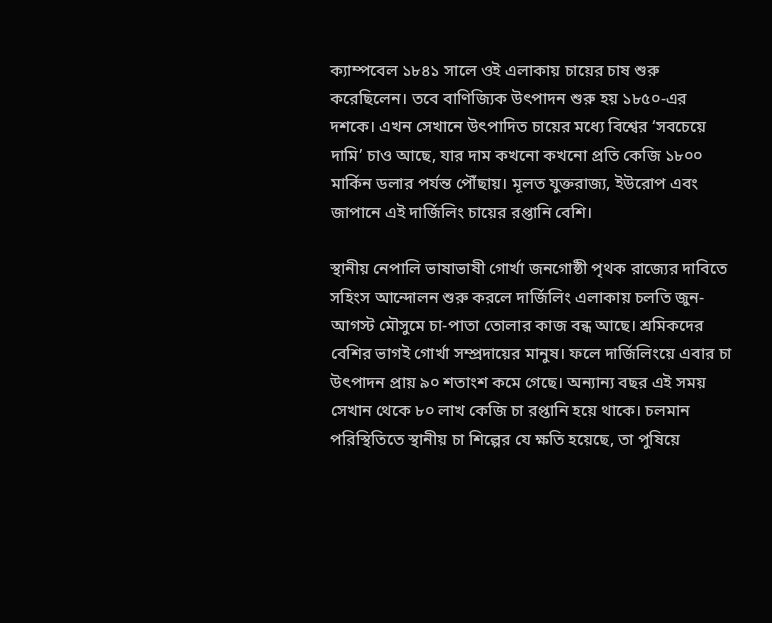ক্যাম্পবেল ১৮৪১ সালে ওই এলাকায় চায়ের চাষ শুরু করেছিলেন। তবে বাণিজ্যিক উৎপাদন শুরু হয় ১৮৫০-এর দশকে। এখন সেখানে উৎপাদিত চায়ের মধ্যে বিশ্বের ‘সবচেয়ে দামি’ চাও আছে, যার দাম কখনো কখনো প্রতি কেজি ১৮০০ মার্কিন ডলার পর্যন্ত পৌঁছায়। মূলত যুক্তরাজ্য, ইউরোপ এবং জাপানে এই দার্জিলিং চায়ের রপ্তানি বেশি।

স্থানীয় নেপালি ভাষাভাষী গোর্খা জনগোষ্ঠী পৃথক রাজ্যের দাবিতে সহিংস আন্দোলন শুরু করলে দার্জিলিং এলাকায় চলতি জুন-আগস্ট মৌসুমে চা-পাতা তোলার কাজ বন্ধ আছে। শ্রমিকদের বেশির ভাগই গোর্খা সম্প্রদায়ের মানুষ। ফলে দার্জিলিংয়ে এবার চা উৎপাদন প্রায় ৯০ শতাংশ কমে গেছে। অন্যান্য বছর এই সময় সেখান থেকে ৮০ লাখ কেজি চা রপ্তানি হয়ে থাকে। চলমান পরিস্থিতিতে স্থানীয় চা শিল্পের যে ক্ষতি হয়েছে, তা পুষিয়ে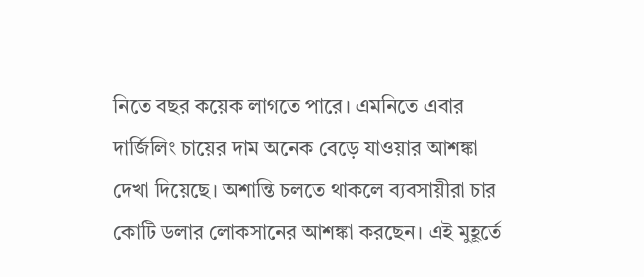নিতে বছর কয়েক লাগতে পারে। এমনিতে এবার দার্জিলিং চায়ের দাম অনেক বেড়ে যাওয়ার আশঙ্কা দেখা দিয়েছে। অশান্তি চলতে থাকলে ব্যবসায়ীরা চার কোটি ডলার লোকসানের আশঙ্কা করছেন। এই মুহূর্তে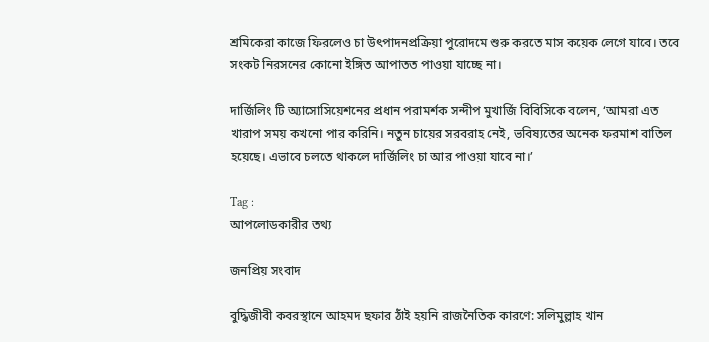শ্রমিকেরা কাজে ফিরলেও চা উৎপাদনপ্রক্রিয়া পুরোদমে শুরু করতে মাস কয়েক লেগে যাবে। তবে সংকট নিরসনের কোনো ইঙ্গিত আপাতত পাওয়া যাচ্ছে না।

দার্জিলিং টি অ্যাসোসিয়েশনের প্রধান পরামর্শক সন্দীপ মুখার্জি বিবিসিকে বলেন, ‘আমরা এত খারাপ সময় কখনো পার করিনি। নতুন চায়ের সরবরাহ নেই, ভবিষ্যতের অনেক ফরমাশ বাতিল হয়েছে। এভাবে চলতে থাকলে দার্জিলিং চা আর পাওয়া যাবে না।’

Tag :
আপলোডকারীর তথ্য

জনপ্রিয় সংবাদ

বুদ্ধিজীবী কবরস্থানে আহমদ ছফার ঠাঁই হয়নি রাজনৈতিক কারণে: সলিমুল্লাহ খান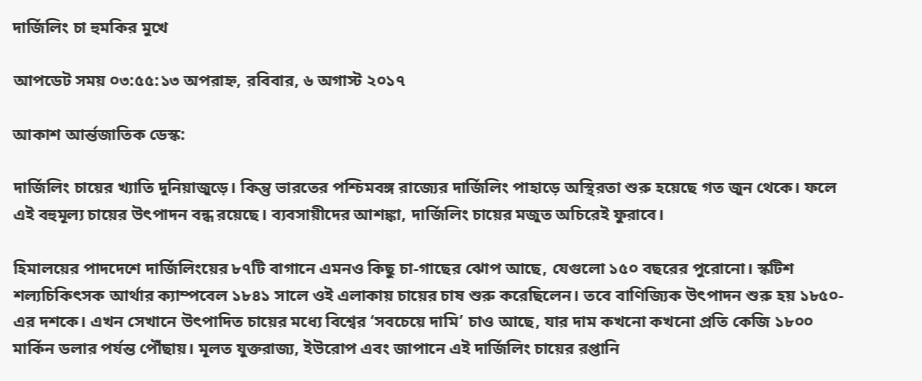দার্জিলিং চা হুমকির মুখে

আপডেট সময় ০৩:৫৫:১৩ অপরাহ্ন, রবিবার, ৬ অগাস্ট ২০১৭

আকাশ আর্ন্তজাতিক ডেস্ক:

দার্জিলিং চায়ের খ্যাতি দুনিয়াজুড়ে। কিন্তু ভারতের পশ্চিমবঙ্গ রাজ্যের দার্জিলিং পাহাড়ে অস্থিরতা শুরু হয়েছে গত জুন থেকে। ফলে এই বহুমূল্য চায়ের উৎপাদন বন্ধ রয়েছে। ব্যবসায়ীদের আশঙ্কা, দার্জিলিং চায়ের মজুত অচিরেই ফুরাবে।

হিমালয়ের পাদদেশে দার্জিলিংয়ের ৮৭টি বাগানে এমনও কিছু চা-গাছের ঝোপ আছে, যেগুলো ১৫০ বছরের পুরোনো। স্কটিশ শল্যচিকিৎসক আর্থার ক্যাম্পবেল ১৮৪১ সালে ওই এলাকায় চায়ের চাষ শুরু করেছিলেন। তবে বাণিজ্যিক উৎপাদন শুরু হয় ১৮৫০-এর দশকে। এখন সেখানে উৎপাদিত চায়ের মধ্যে বিশ্বের ‘সবচেয়ে দামি’ চাও আছে, যার দাম কখনো কখনো প্রতি কেজি ১৮০০ মার্কিন ডলার পর্যন্ত পৌঁছায়। মূলত যুক্তরাজ্য, ইউরোপ এবং জাপানে এই দার্জিলিং চায়ের রপ্তানি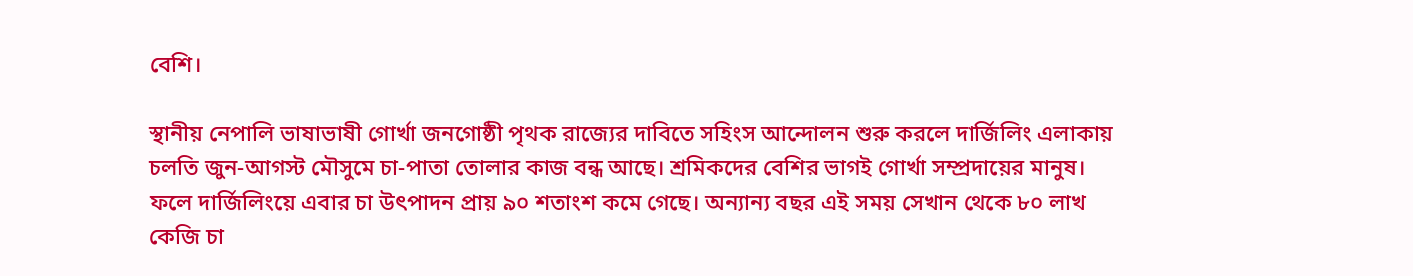বেশি।

স্থানীয় নেপালি ভাষাভাষী গোর্খা জনগোষ্ঠী পৃথক রাজ্যের দাবিতে সহিংস আন্দোলন শুরু করলে দার্জিলিং এলাকায় চলতি জুন-আগস্ট মৌসুমে চা-পাতা তোলার কাজ বন্ধ আছে। শ্রমিকদের বেশির ভাগই গোর্খা সম্প্রদায়ের মানুষ। ফলে দার্জিলিংয়ে এবার চা উৎপাদন প্রায় ৯০ শতাংশ কমে গেছে। অন্যান্য বছর এই সময় সেখান থেকে ৮০ লাখ কেজি চা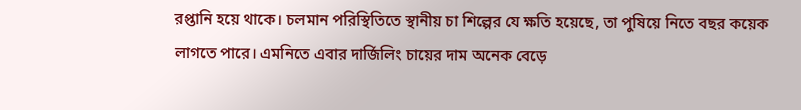রপ্তানি হয়ে থাকে। চলমান পরিস্থিতিতে স্থানীয় চা শিল্পের যে ক্ষতি হয়েছে, তা পুষিয়ে নিতে বছর কয়েক লাগতে পারে। এমনিতে এবার দার্জিলিং চায়ের দাম অনেক বেড়ে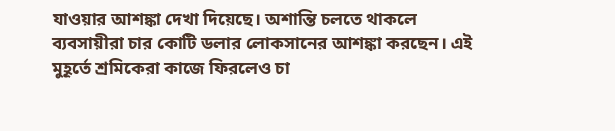যাওয়ার আশঙ্কা দেখা দিয়েছে। অশান্তি চলতে থাকলে ব্যবসায়ীরা চার কোটি ডলার লোকসানের আশঙ্কা করছেন। এই মুহূর্তে শ্রমিকেরা কাজে ফিরলেও চা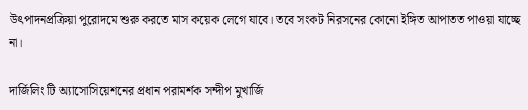উৎপাদনপ্রক্রিয়া পুরোদমে শুরু করতে মাস কয়েক লেগে যাবে। তবে সংকট নিরসনের কোনো ইঙ্গিত আপাতত পাওয়া যাচ্ছে না।

দার্জিলিং টি অ্যাসোসিয়েশনের প্রধান পরামর্শক সন্দীপ মুখার্জি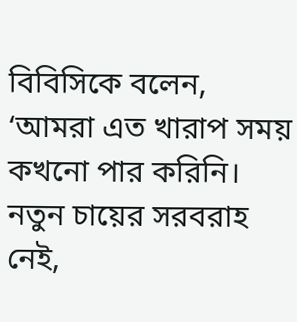বিবিসিকে বলেন, ‘আমরা এত খারাপ সময় কখনো পার করিনি। নতুন চায়ের সরবরাহ নেই,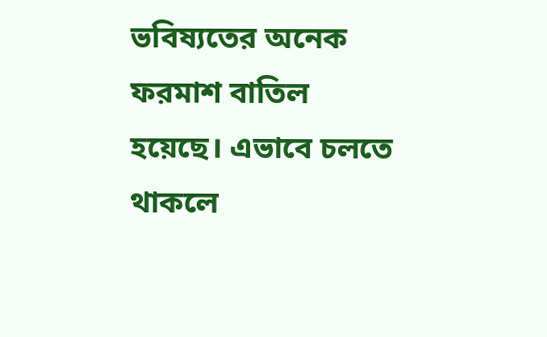ভবিষ্যতের অনেক ফরমাশ বাতিল হয়েছে। এভাবে চলতে থাকলে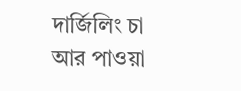দার্জিলিং চা আর পাওয়া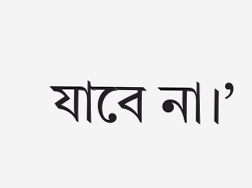যাবে না।’